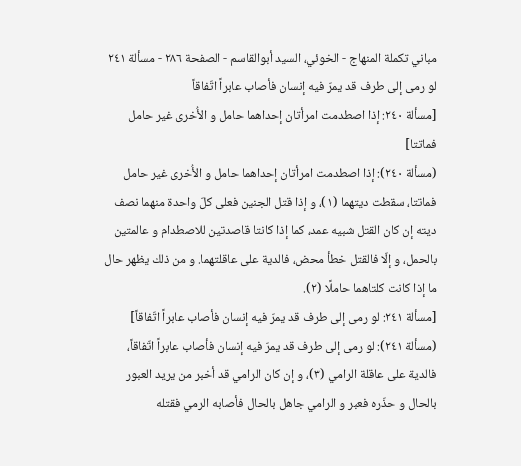مباني تكملة المنهاج - الخوئي، السيد أبوالقاسم - الصفحة ٢٨٦ - مسألة ٢٤١ لو رمى إلى طرف قد يمرّ فيه إنسان فأصاب عابراً اتّفاقاً
[مسألة ٢٤٠: إذا اصطدمت امرأتان إحداهما حامل و الأُخرى غير حامل فماتتا]
(مسألة ٢٤٠): إذا اصطدمت امرأتان إحداهما حامل و الأُخرى غير حامل فماتتا، سقطت ديتهما (١)، و إذا قتل الجنين فعلى كلّ واحدة منهما نصف ديته إن كان القتل شبيه عمد، كما إذا كانتا قاصدتين للاصطدام و عالمتين بالحمل، و إلّا فالقتل خطأ محض، فالدية على عاقلتهما. و من ذلك يظهر حال ما إذا كانت كلتاهما حاملًا (٢).
[مسألة ٢٤١: لو رمى إلى طرف قد يمرّ فيه إنسان فأصاب عابراً اتّفاقاً]
(مسألة ٢٤١): لو رمى إلى طرف قد يمرّ فيه إنسان فأصاب عابراً اتّفاقاً، فالدية على عاقلة الرامي (٣)، و إن كان الرامي قد أخبر من يريد العبور بالحال و حذّره فعبر و الرامي جاهل بالحال فأصابه الرمي فقتله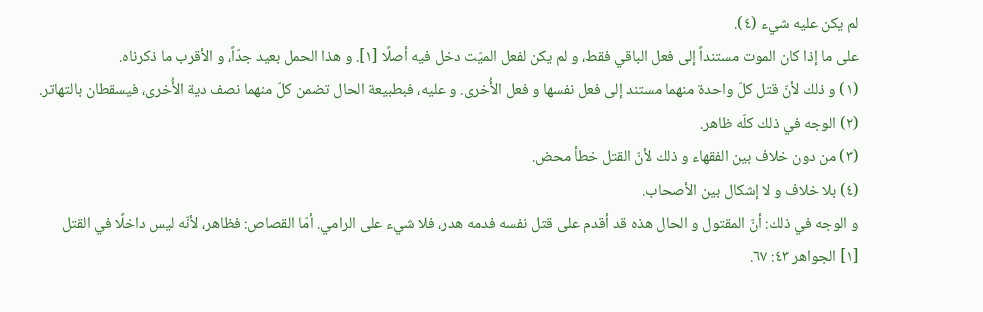لم يكن عليه شيء (٤).
على ما إذا كان الموت مستنداً إلى فعل الباقي فقط، و لم يكن لفعل الميّت دخل فيه أصلًا [١]. و هذا الحمل بعيد جدّاً، و الأقرب ما ذكرناه.
(١) و ذلك لأنّ قتل كلّ واحدة منهما مستند إلى فعل نفسها و فعل الأُخرى. و عليه، فبطبيعة الحال تضمن كلّ منهما نصف دية الأُخرى، فيسقطان بالتهاتر.
(٢) الوجه في ذلك كلّه ظاهر.
(٣) من دون خلاف بين الفقهاء و ذلك لأنّ القتل خطأ محض.
(٤) بلا خلاف و لا إشكال بين الأصحاب.
و الوجه في ذلك: أنّ المقتول و الحال هذه قد أقدم على قتل نفسه فدمه هدر، فلا شيء على الرامي. أمّا القصاص: فظاهر، لأنّه ليس داخلًا في القتل
[١] الجواهر ٤٣: ٦٧.